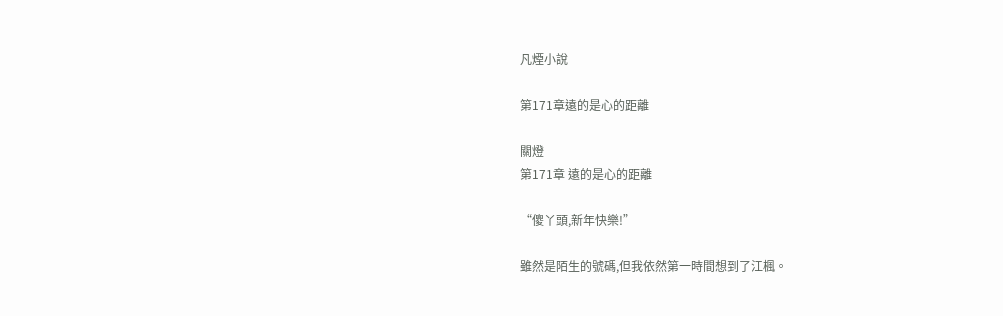凡煙小說

第171章遠的是心的距離

關燈
第171章 遠的是心的距離

“傻丫頭,新年快樂!”

雖然是陌生的號碼,但我依然第一時間想到了江楓。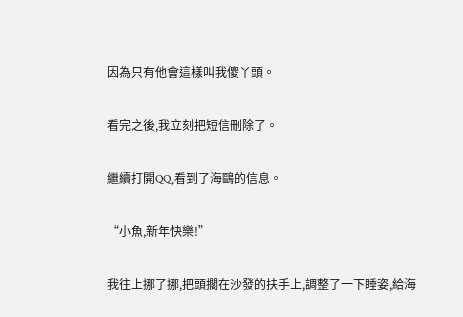因為只有他會這樣叫我傻丫頭。

看完之後,我立刻把短信刪除了。

繼續打開QQ,看到了海鷗的信息。

“小魚,新年快樂!”

我往上挪了挪,把頭擱在沙發的扶手上,調整了一下睡姿,給海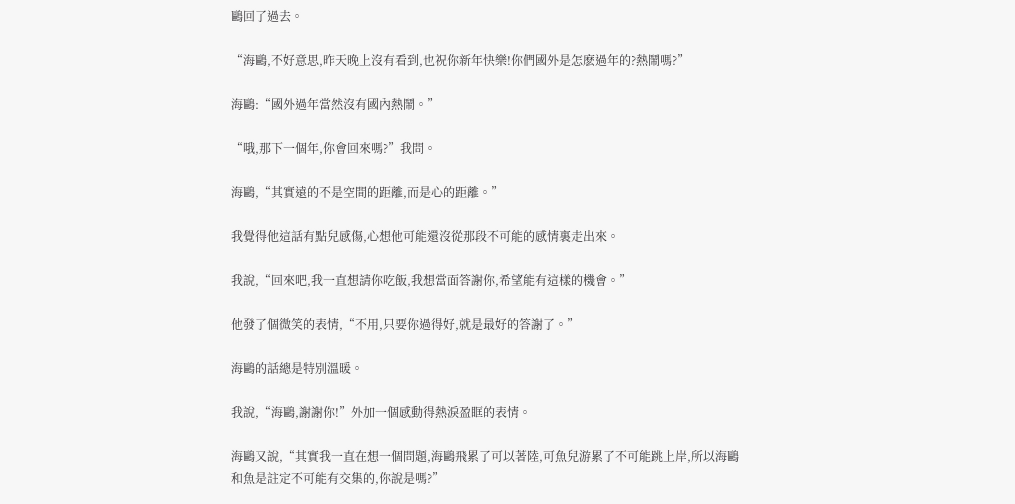鷗回了過去。

“海鷗,不好意思,昨天晚上沒有看到,也祝你新年快樂!你們國外是怎麽過年的?熱鬧嗎?”

海鷗:“國外過年當然沒有國內熱鬧。”

“哦,那下一個年,你會回來嗎?”我問。

海鷗,“其實遠的不是空間的距離,而是心的距離。”

我覺得他這話有點兒感傷,心想他可能還沒從那段不可能的感情裏走出來。

我說,“回來吧,我一直想請你吃飯,我想當面答謝你,希望能有這樣的機會。”

他發了個微笑的表情,“不用,只要你過得好,就是最好的答謝了。”

海鷗的話總是特別溫暖。

我說,“海鷗,謝謝你!”外加一個感動得熱淚盈眶的表情。

海鷗又說,“其實我一直在想一個問題,海鷗飛累了可以著陸,可魚兒游累了不可能跳上岸,所以海鷗和魚是註定不可能有交集的,你說是嗎?”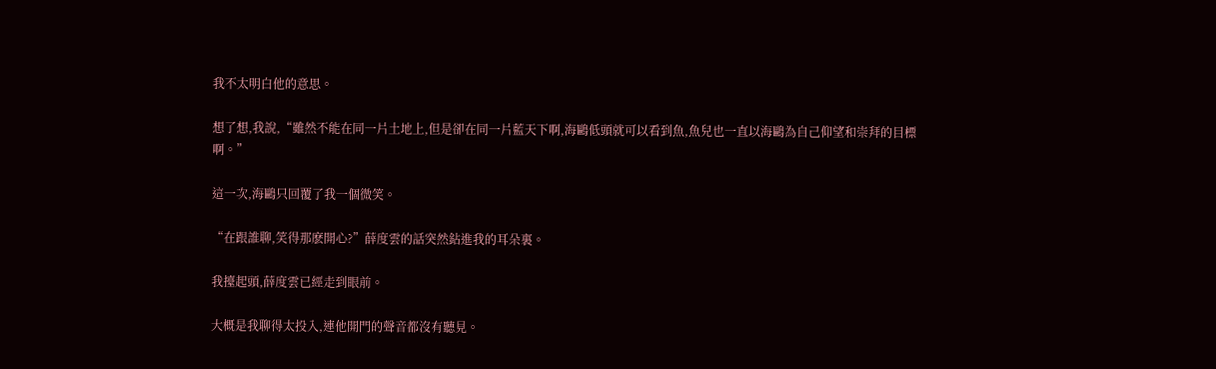我不太明白他的意思。

想了想,我說,“雖然不能在同一片土地上,但是卻在同一片藍天下啊,海鷗低頭就可以看到魚,魚兒也一直以海鷗為自己仰望和崇拜的目標啊。”

這一次,海鷗只回覆了我一個微笑。

“在跟誰聊,笑得那麽開心?”薛度雲的話突然鉆進我的耳朵裏。

我擡起頭,薛度雲已經走到眼前。

大概是我聊得太投入,連他開門的聲音都沒有聽見。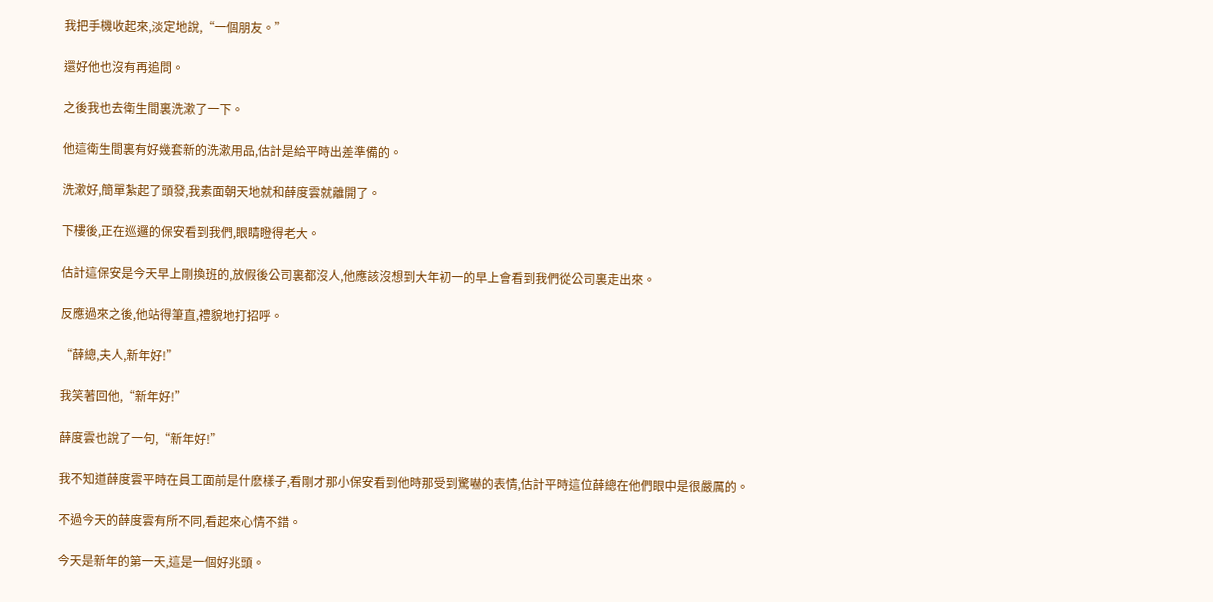我把手機收起來,淡定地說,“一個朋友。”

還好他也沒有再追問。

之後我也去衛生間裏洗漱了一下。

他這衛生間裏有好幾套新的洗漱用品,估計是給平時出差準備的。

洗漱好,簡單紮起了頭發,我素面朝天地就和薛度雲就離開了。

下樓後,正在巡邏的保安看到我們,眼睛瞪得老大。

估計這保安是今天早上剛換班的,放假後公司裏都沒人,他應該沒想到大年初一的早上會看到我們從公司裏走出來。

反應過來之後,他站得筆直,禮貌地打招呼。

“薛總,夫人,新年好!”

我笑著回他,“新年好!”

薛度雲也說了一句,“新年好!”

我不知道薛度雲平時在員工面前是什麽樣子,看剛才那小保安看到他時那受到驚嚇的表情,估計平時這位薛總在他們眼中是很嚴厲的。

不過今天的薛度雲有所不同,看起來心情不錯。

今天是新年的第一天,這是一個好兆頭。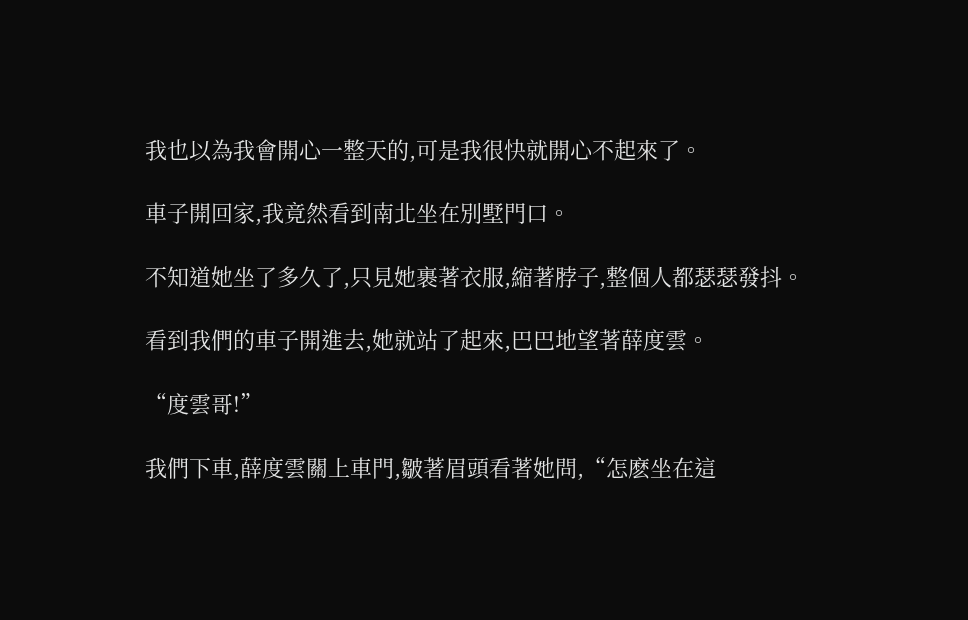我也以為我會開心一整天的,可是我很快就開心不起來了。

車子開回家,我竟然看到南北坐在別墅門口。

不知道她坐了多久了,只見她裹著衣服,縮著脖子,整個人都瑟瑟發抖。

看到我們的車子開進去,她就站了起來,巴巴地望著薛度雲。

“度雲哥!”

我們下車,薛度雲關上車門,皺著眉頭看著她問,“怎麽坐在這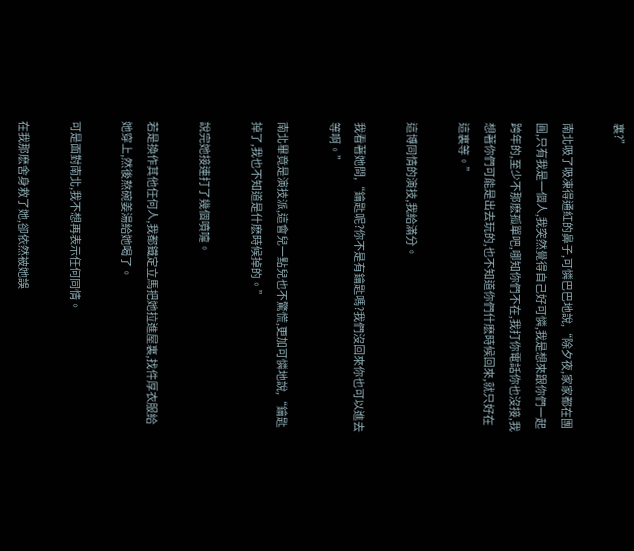裏?”

南北吸了吸凍得通紅的鼻子,可憐巴巴地說,“除夕夜,家家都在團圓,只有我是一個人,我突然覺得自己好可憐,我是想來跟你們一起跨年的,至少不那麽孤單吧,哪知你們不在,我打你電話你也沒接,我想著你們可能是出去玩的,也不知道你們什麽時候回來,就只好在這裏等。”

這博同情的演技,我給滿分。

我看著她問,“鑰匙呢?你不是有鑰匙嗎?我們沒回來你也可以進去等啊。”

南北畢竟是演技派,這會兒一點兒也不驚慌,更加可憐地說,“鑰匙掉了,我也不知道是什麽時候掉的。”

說完她接連打了幾個噴嚏。

若是換作其他任何人,我都鐵定立馬把她拉進屋裏,找件厚衣服給她穿上,然後熬碗姜湯給她喝了。

可是面對南北,我不想再表示任何同情。

在我那麽舍身救了她,卻依然被她誤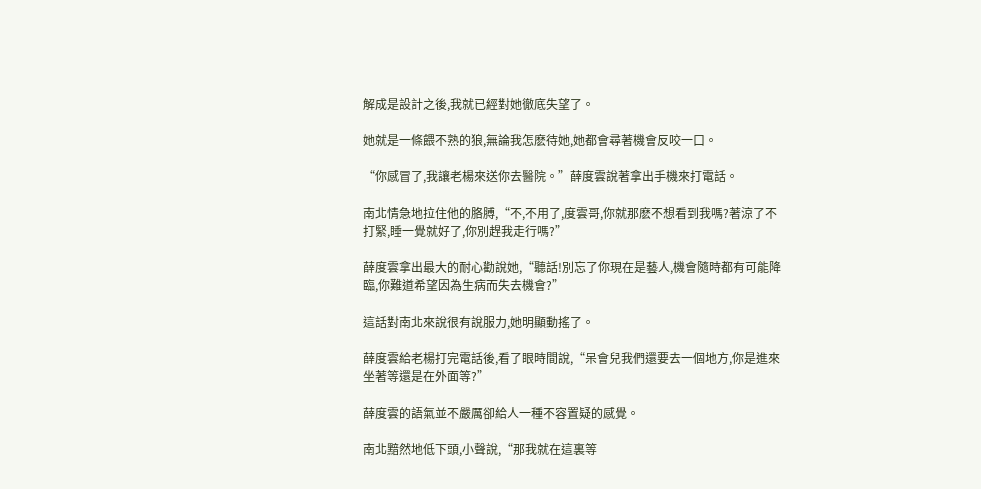解成是設計之後,我就已經對她徹底失望了。

她就是一條餵不熟的狼,無論我怎麽待她,她都會尋著機會反咬一口。

“你感冒了,我讓老楊來送你去醫院。”薛度雲說著拿出手機來打電話。

南北情急地拉住他的胳膊,“不,不用了,度雲哥,你就那麽不想看到我嗎?著涼了不打緊,睡一覺就好了,你別趕我走行嗎?”

薛度雲拿出最大的耐心勸說她,“聽話!別忘了你現在是藝人,機會隨時都有可能降臨,你難道希望因為生病而失去機會?”

這話對南北來說很有說服力,她明顯動搖了。

薛度雲給老楊打完電話後,看了眼時間說,“呆會兒我們還要去一個地方,你是進來坐著等還是在外面等?”

薛度雲的語氣並不嚴厲卻給人一種不容置疑的感覺。

南北黯然地低下頭,小聲說,“那我就在這裏等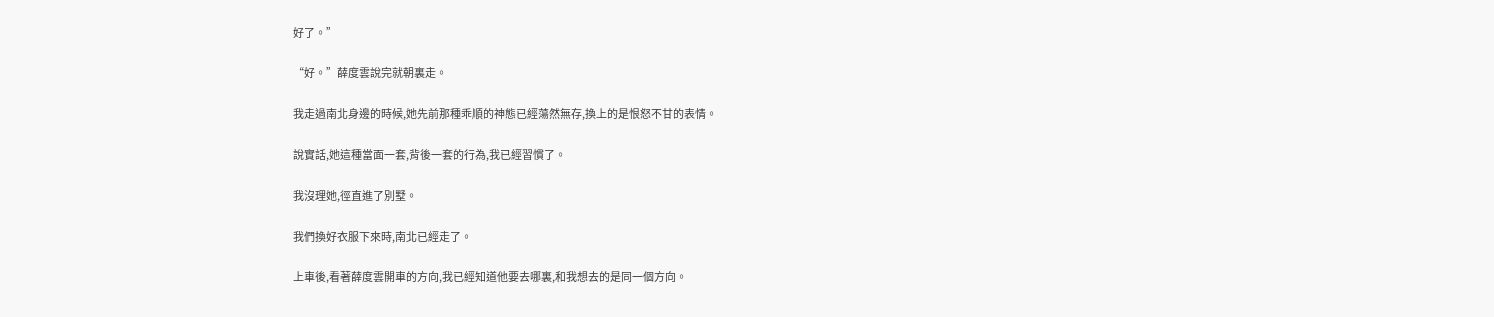好了。”

“好。”薛度雲說完就朝裏走。

我走過南北身邊的時候,她先前那種乖順的神態已經蕩然無存,換上的是恨怒不甘的表情。

說實話,她這種當面一套,背後一套的行為,我已經習慣了。

我沒理她,徑直進了別墅。

我們換好衣服下來時,南北已經走了。

上車後,看著薛度雲開車的方向,我已經知道他要去哪裏,和我想去的是同一個方向。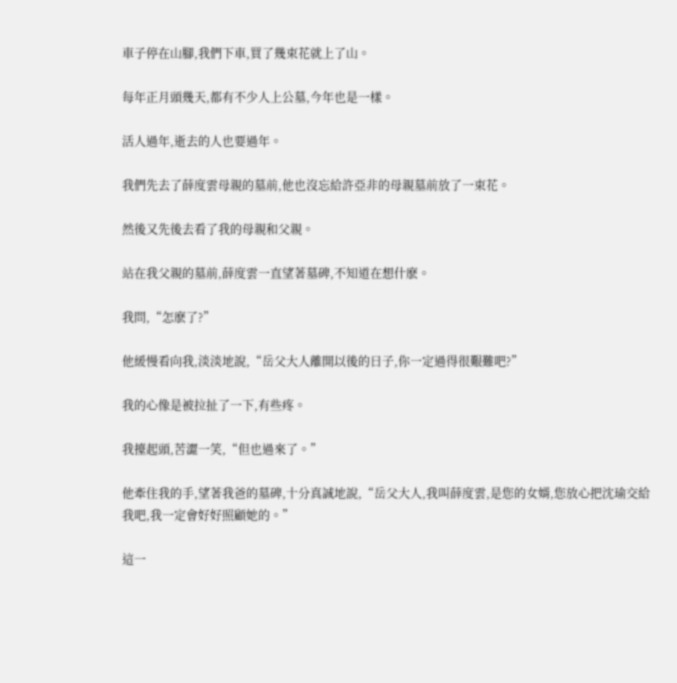車子停在山腳,我們下車,買了幾束花就上了山。

每年正月頭幾天,都有不少人上公墓,今年也是一樣。

活人過年,逝去的人也要過年。

我們先去了薛度雲母親的墓前,他也沒忘給許亞非的母親墓前放了一束花。

然後又先後去看了我的母親和父親。

站在我父親的墓前,薛度雲一直望著墓碑,不知道在想什麽。

我問,“怎麽了?”

他緩慢看向我,淡淡地說,“岳父大人離開以後的日子,你一定過得很艱難吧?”

我的心像是被拉扯了一下,有些疼。

我擡起頭,苦澀一笑,“但也過來了。”

他牽住我的手,望著我爸的墓碑,十分真誠地說,“岳父大人,我叫薛度雲,是您的女婿,您放心把沈瑜交給我吧,我一定會好好照顧她的。”

這一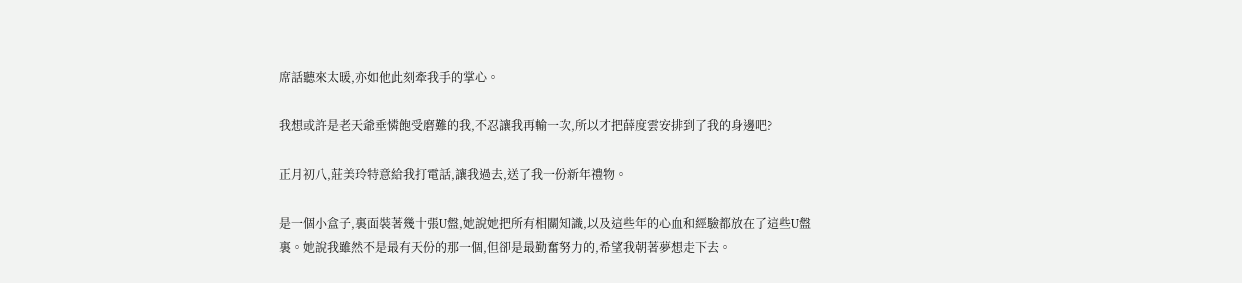席話聽來太暖,亦如他此刻牽我手的掌心。

我想或許是老天爺垂憐飽受磨難的我,不忍讓我再輸一次,所以才把薛度雲安排到了我的身邊吧?

正月初八,莊美玲特意給我打電話,讓我過去,送了我一份新年禮物。

是一個小盒子,裏面裝著幾十張U盤,她說她把所有相關知識,以及這些年的心血和經驗都放在了這些U盤裏。她說我雖然不是最有天份的那一個,但卻是最勤奮努力的,希望我朝著夢想走下去。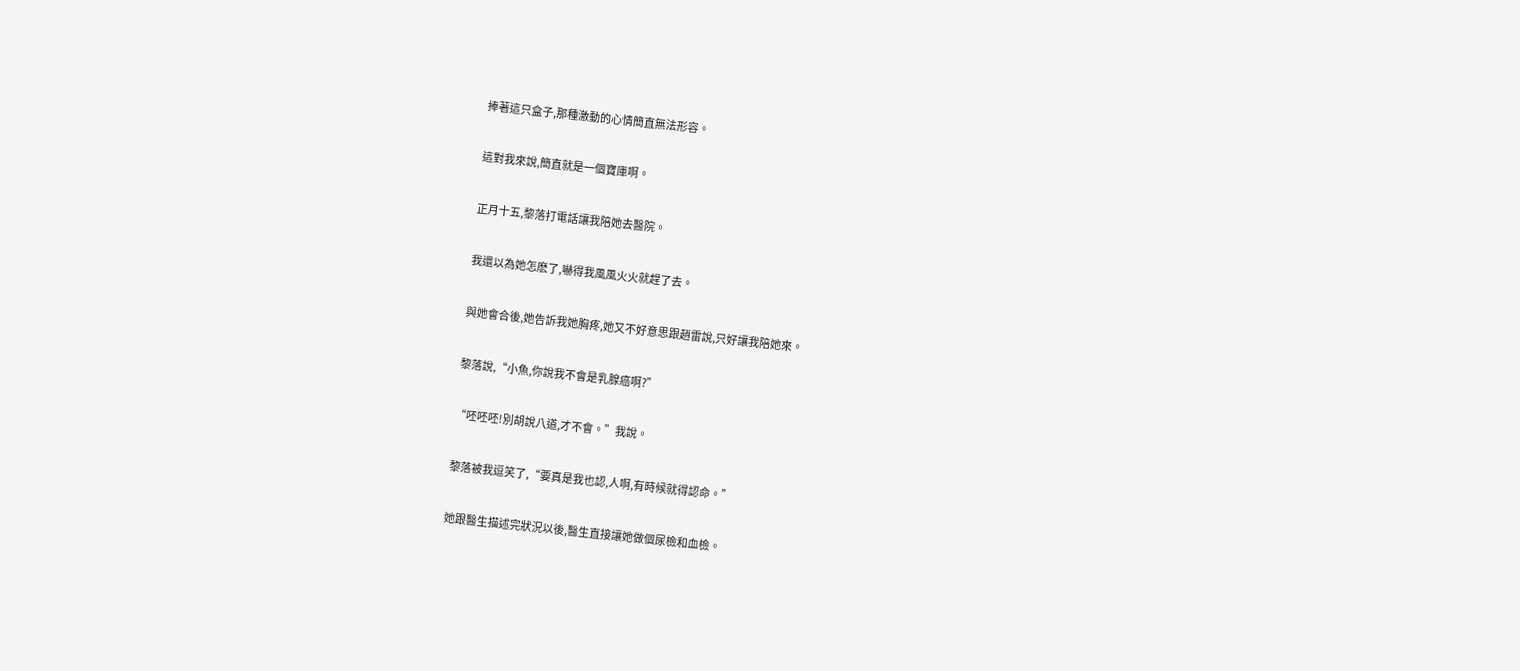捧著這只盒子,那種激動的心情簡直無法形容。

這對我來說,簡直就是一個寶庫啊。

正月十五,黎落打電話讓我陪她去醫院。

我還以為她怎麽了,嚇得我風風火火就趕了去。

與她會合後,她告訴我她胸疼,她又不好意思跟趙雷說,只好讓我陪她來。

黎落說,“小魚,你說我不會是乳腺癌啊?”

“呸呸呸!別胡說八道,才不會。”我說。

黎落被我逗笑了,“要真是我也認,人啊,有時候就得認命。”

她跟醫生描述完狀況以後,醫生直接讓她做個尿檢和血檢。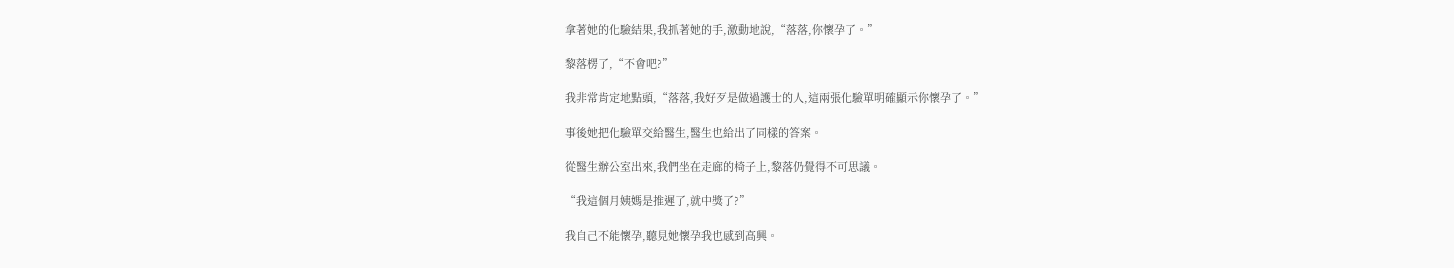拿著她的化驗結果,我抓著她的手,激動地說,“落落,你懷孕了。”

黎落楞了,“不會吧?”

我非常肯定地點頭,“落落,我好歹是做過護士的人,這兩張化驗單明確顯示你懷孕了。”

事後她把化驗單交給醫生,醫生也給出了同樣的答案。

從醫生辦公室出來,我們坐在走廊的椅子上,黎落仍覺得不可思議。

“我這個月姨媽是推遲了,就中獎了?”

我自己不能懷孕,聽見她懷孕我也感到高興。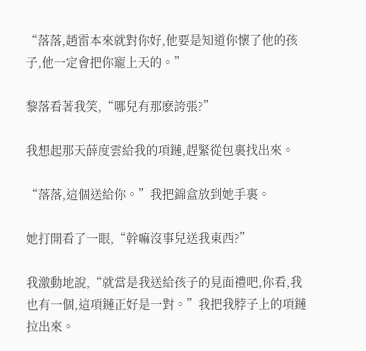“落落,趙雷本來就對你好,他要是知道你懷了他的孩子,他一定會把你寵上天的。”

黎落看著我笑,“哪兒有那麽誇張?”

我想起那天薛度雲給我的項鏈,趕緊從包裏找出來。

“落落,這個送給你。”我把錦盒放到她手裏。

她打開看了一眼,“幹嘛沒事兒送我東西?”

我激動地說,“就當是我送給孩子的見面禮吧,你看,我也有一個,這項鏈正好是一對。”我把我脖子上的項鏈拉出來。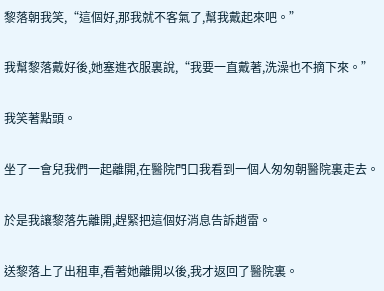黎落朝我笑,“這個好,那我就不客氣了,幫我戴起來吧。”

我幫黎落戴好後,她塞進衣服裏說,“我要一直戴著,洗澡也不摘下來。”

我笑著點頭。

坐了一會兒我們一起離開,在醫院門口我看到一個人匆匆朝醫院裏走去。

於是我讓黎落先離開,趕緊把這個好消息告訴趙雷。

送黎落上了出租車,看著她離開以後,我才返回了醫院裏。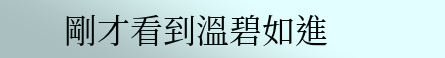剛才看到溫碧如進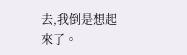去,我倒是想起來了。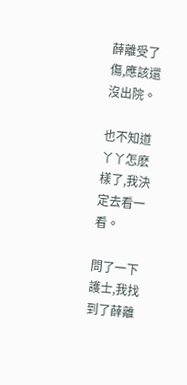薛離受了傷,應該還沒出院。

也不知道丫丫怎麽樣了,我決定去看一看。

問了一下護士,我找到了薛離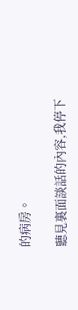的病房。

聽見裏面談話的內容,我停下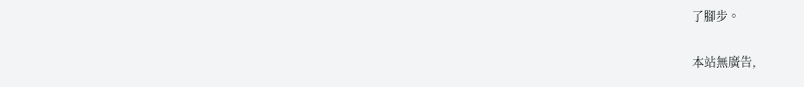了腳步。

本站無廣告,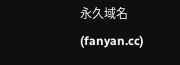永久域名(fanyan.cc)